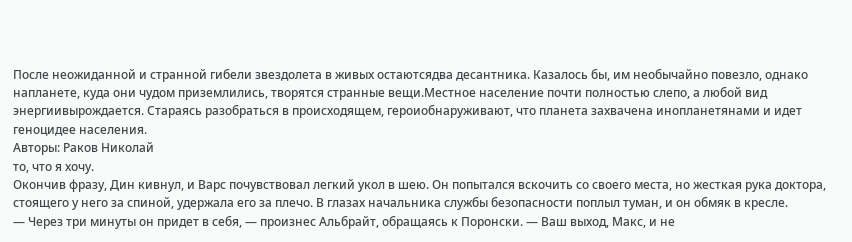После неожиданной и странной гибели звездолета в живых остаютсядва десантника. Казалось бы, им необычайно повезло, однако напланете, куда они чудом приземлились, творятся странные вещи.Местное население почти полностью слепо, а любой вид энергиивырождается. Стараясь разобраться в происходящем, героиобнаруживают, что планета захвачена инопланетянами и идет геноцидее населения.
Авторы: Раков Николай
то, что я хочу.
Окончив фразу, Дин кивнул, и Варс почувствовал легкий укол в шею. Он попытался вскочить со своего места, но жесткая рука доктора, стоящего у него за спиной, удержала его за плечо. В глазах начальника службы безопасности поплыл туман, и он обмяк в кресле.
— Через три минуты он придет в себя, — произнес Альбрайт, обращаясь к Поронски. — Ваш выход, Макс, и не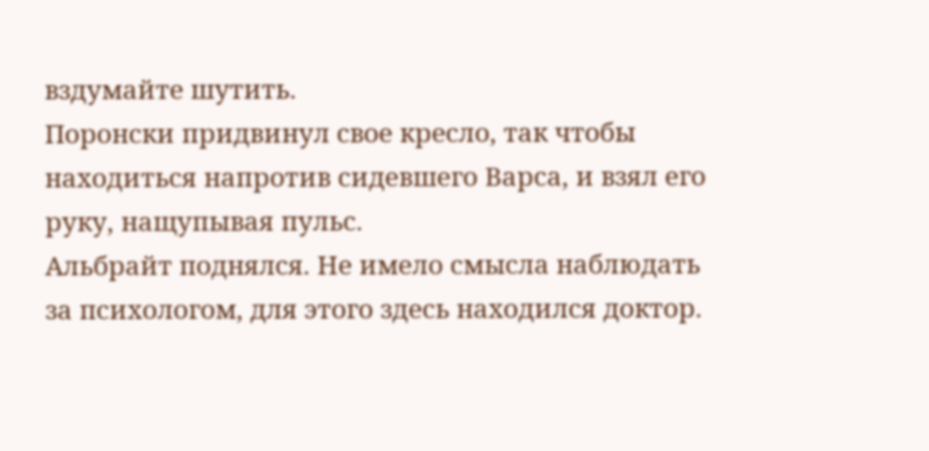вздумайте шутить.
Поронски придвинул свое кресло, так чтобы находиться напротив сидевшего Варса, и взял его руку, нащупывая пульс.
Альбрайт поднялся. Не имело смысла наблюдать за психологом, для этого здесь находился доктор.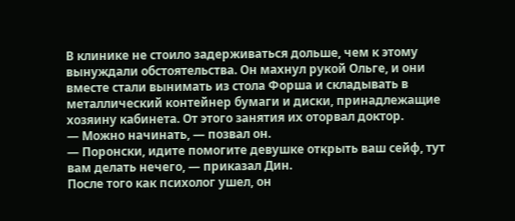В клинике не стоило задерживаться дольше, чем к этому вынуждали обстоятельства. Он махнул рукой Ольге, и они вместе стали вынимать из стола Форша и складывать в металлический контейнер бумаги и диски, принадлежащие хозяину кабинета. От этого занятия их оторвал доктор.
— Можно начинать, — позвал он.
— Поронски, идите помогите девушке открыть ваш сейф, тут вам делать нечего, — приказал Дин.
После того как психолог ушел, он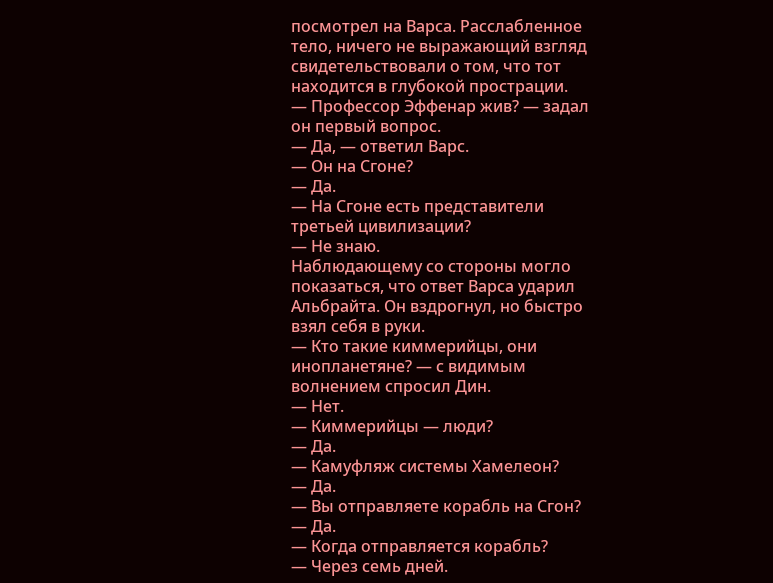посмотрел на Варса. Расслабленное тело, ничего не выражающий взгляд свидетельствовали о том, что тот находится в глубокой прострации.
— Профессор Эффенар жив? — задал он первый вопрос.
— Да, — ответил Варс.
— Он на Сгоне?
— Да.
— На Сгоне есть представители третьей цивилизации?
— Не знаю.
Наблюдающему со стороны могло показаться, что ответ Варса ударил Альбрайта. Он вздрогнул, но быстро взял себя в руки.
— Кто такие киммерийцы, они инопланетяне? — с видимым волнением спросил Дин.
— Нет.
— Киммерийцы — люди?
— Да.
— Камуфляж системы Хамелеон?
— Да.
— Вы отправляете корабль на Сгон?
— Да.
— Когда отправляется корабль?
— Через семь дней.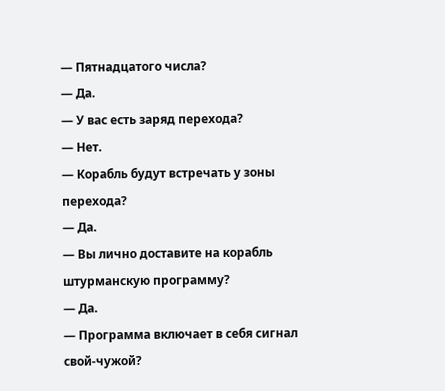— Пятнадцатого числа?
— Да.
— У вас есть заряд перехода?
— Нет.
— Корабль будут встречать у зоны перехода?
— Да.
— Вы лично доставите на корабль штурманскую программу?
— Да.
— Программа включает в себя сигнал свой-чужой?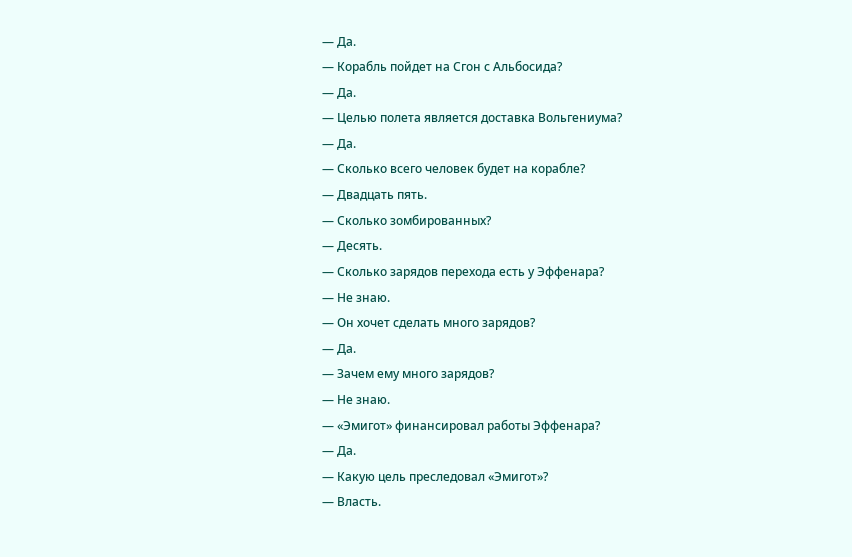— Да.
— Корабль пойдет на Сгон с Альбосида?
— Да.
— Целью полета является доставка Вольгениума?
— Да.
— Сколько всего человек будет на корабле?
— Двадцать пять.
— Сколько зомбированных?
— Десять.
— Сколько зарядов перехода есть у Эффенара?
— Не знаю.
— Он хочет сделать много зарядов?
— Да.
— Зачем ему много зарядов?
— Не знаю.
— «Эмигот» финансировал работы Эффенара?
— Да.
— Какую цель преследовал «Эмигот»?
— Власть.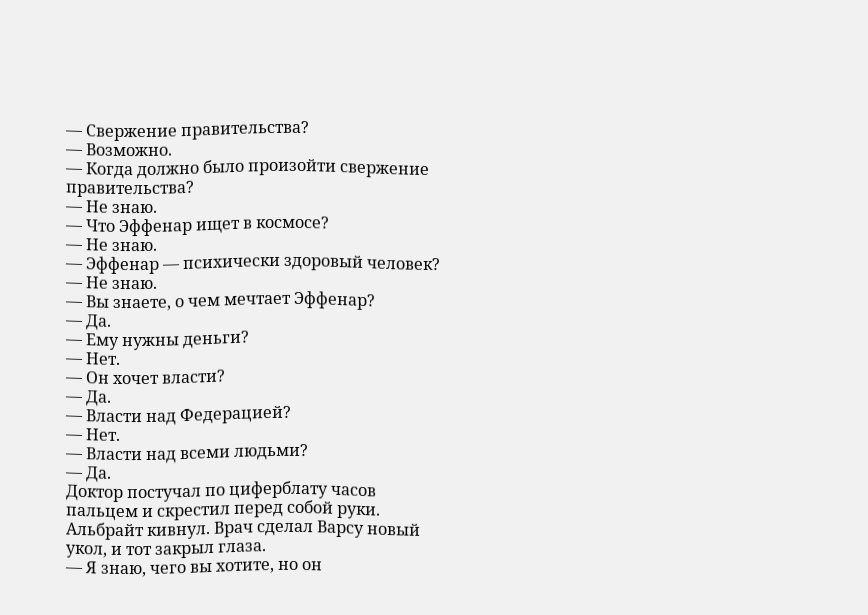— Свержение правительства?
— Возможно.
— Когда должно было произойти свержение правительства?
— Не знаю.
— Что Эффенар ищет в космосе?
— Не знаю.
— Эффенар — психически здоровый человек?
— Не знаю.
— Вы знаете, о чем мечтает Эффенар?
— Да.
— Ему нужны деньги?
— Нет.
— Он хочет власти?
— Да.
— Власти над Федерацией?
— Нет.
— Власти над всеми людьми?
— Да.
Доктор постучал по циферблату часов пальцем и скрестил перед собой руки. Альбрайт кивнул. Врач сделал Варсу новый укол, и тот закрыл глаза.
— Я знаю, чего вы хотите, но он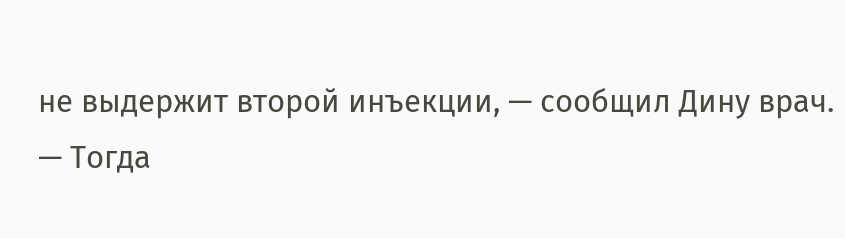не выдержит второй инъекции, — сообщил Дину врач.
— Тогда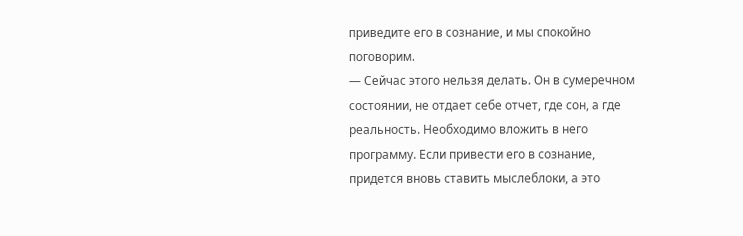приведите его в сознание, и мы спокойно поговорим.
— Сейчас этого нельзя делать. Он в сумеречном состоянии, не отдает себе отчет, где сон, а где реальность. Необходимо вложить в него программу. Если привести его в сознание, придется вновь ставить мыслеблоки, а это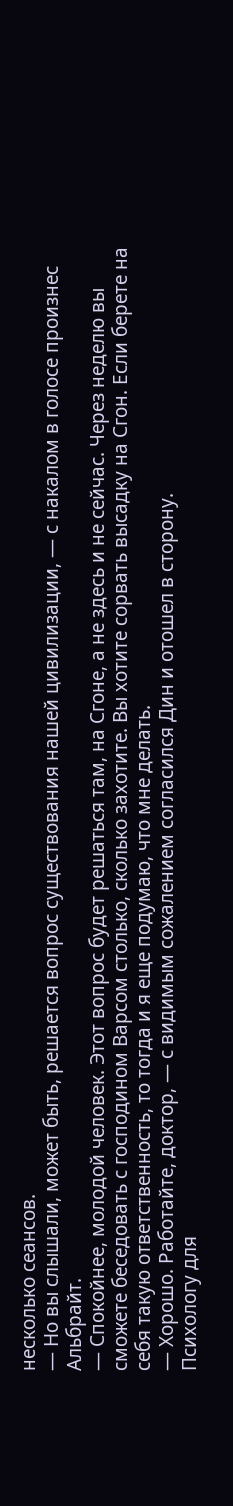несколько сеансов.
— Но вы слышали, может быть, решается вопрос существования нашей цивилизации, — с накалом в голосе произнес Альбрайт.
— Спокойнее, молодой человек. Этот вопрос будет решаться там, на Сгоне, а не здесь и не сейчас. Через неделю вы сможете беседовать с господином Варсом столько, сколько захотите. Вы хотите сорвать высадку на Сгон. Если берете на себя такую ответственность, то тогда и я еще подумаю, что мне делать.
— Хорошо. Работайте, доктор, — с видимым сожалением согласился Дин и отошел в сторону.
Психологу для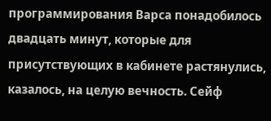программирования Варса понадобилось двадцать минут, которые для присутствующих в кабинете растянулись, казалось, на целую вечность. Сейф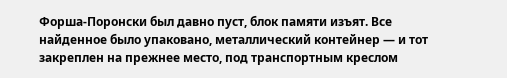Форша-Поронски был давно пуст, блок памяти изъят. Все найденное было упаковано, металлический контейнер — и тот закреплен на прежнее место, под транспортным креслом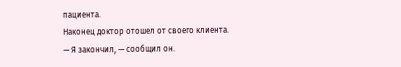пациента.
Наконец доктор отошел от своего клиента.
— Я закончил, — сообщил он.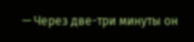— Через две-три минуты он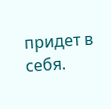придет в себя.